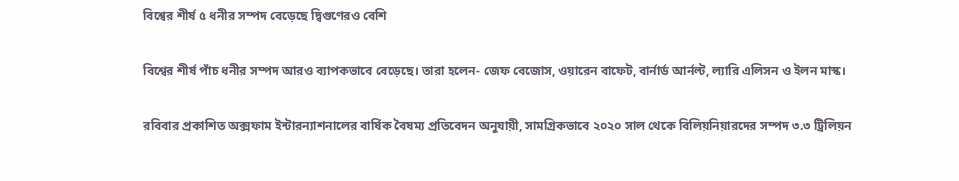বিশ্বের শীর্ষ ৫ ধনীর সম্পদ বেড়েছে দ্বিগুণেরও বেশি

বিশ্বের শীর্ষ পাঁচ ধনীর সম্পদ আরও ব্যাপকভাবে বেড়েছে। তারা হলেন- জেফ বেজোস, ওয়ারেন বাফেট, বার্নার্ড আর্নল্ট, ল্যারি এলিসন ও ইলন মাস্ক।

রবিবার প্রকাশিত অক্সফাম ইন্টারন্যাশনালের বার্ষিক বৈষম্য প্রতিবেদন অনুযায়ী, সামগ্রিকভাবে ২০২০ সাল থেকে বিলিয়নিয়ারদের সম্পদ ৩.৩ ট্রিলিয়ন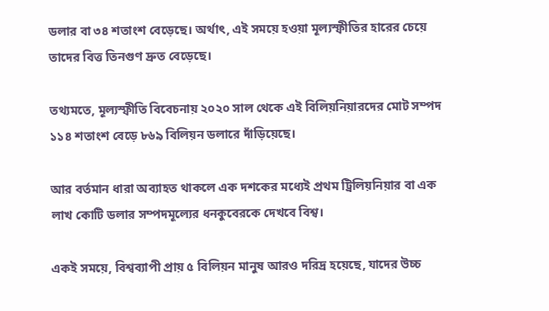ডলার বা ৩৪ শতাংশ বেড়েছে। অর্থাৎ, এই সময়ে হওয়া মূল্যস্ফীতির হারের চেয়ে তাদের বিত্ত তিনগুণ দ্রুত বেড়েছে।

তথ্যমতে, মূল্যস্ফীতি বিবেচনায় ২০২০ সাল থেকে এই বিলিয়নিয়ারদের মোট সম্পদ ১১৪ শতাংশ বেড়ে ৮৬৯ বিলিয়ন ডলারে দাঁড়িয়েছে।

আর বর্তমান ধারা অব্যাহত থাকলে এক দশকের মধ্যেই প্রথম ট্রিলিয়নিয়ার বা এক লাখ কোটি ডলার সম্পদমূল্যের ধনকুবেরকে দেখবে বিশ্ব।

একই সময়ে, বিশ্বব্যাপী প্রায় ৫ বিলিয়ন মানুষ আরও দরিদ্র হয়েছে, যাদের উচ্চ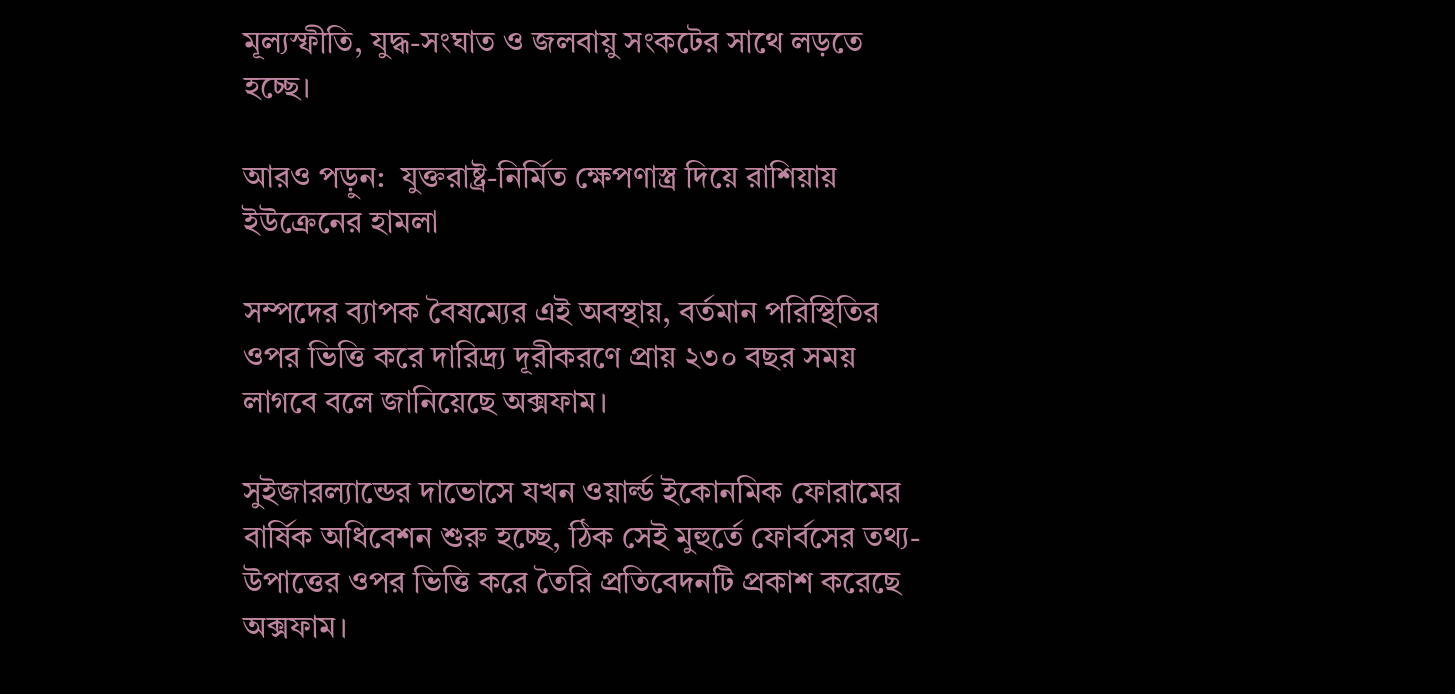মূল্যস্ফীতি, যুদ্ধ-সংঘাত ও জলবায়ু সংকটের সাথে লড়তে হচ্ছে।

আরও পড়ুন:  যুক্তরাষ্ট্র-নির্মিত ক্ষেপণাস্ত্র দিয়ে রাশিয়ায় ইউক্রেনের হামলা

সম্পদের ব্যাপক বৈষম্যের এই অবস্থায়, বর্তমান পরিস্থিতির ওপর ভিত্তি করে দারিদ্র্য দূরীকরণে প্রায় ২৩০ বছর সময় লাগবে বলে জানিয়েছে অক্সফাম।

সুইজারল্যান্ডের দাভোসে যখন ওয়ার্ল্ড ইকোনমিক ফোরামের বার্ষিক অধিবেশন শুরু হচ্ছে, ঠিক সেই মুহুর্তে ফোর্বসের তথ্য-উপাত্তের ওপর ভিত্তি করে তৈরি প্রতিবেদনটি প্রকাশ করেছে অক্সফাম।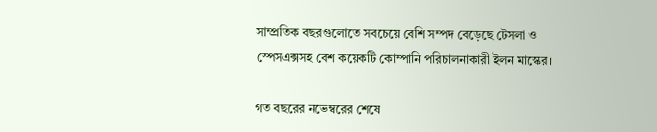সাম্প্রতিক বছরগুলোতে সবচেয়ে বেশি সম্পদ বেড়েছে টেসলা ও স্পেসএক্সসহ বেশ কয়েকটি কোম্পানি পরিচালনাকারী ইলন মাস্কের।

গত বছরের নভেম্বরের শেষে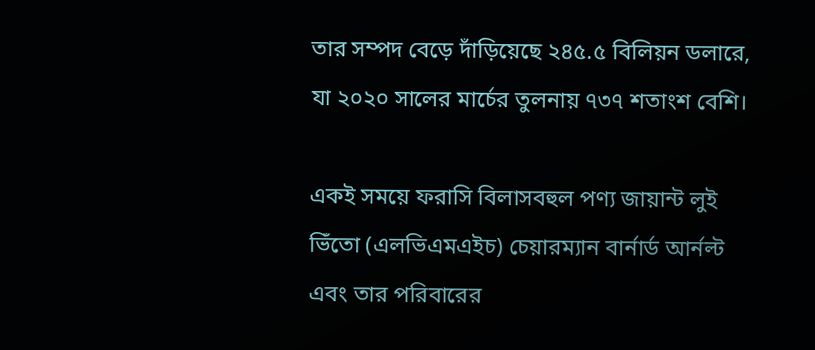তার সম্পদ বেড়ে দাঁড়িয়েছে ২৪৫.৫ বিলিয়ন ডলারে, যা ২০২০ সালের মার্চের তুলনায় ৭৩৭ শতাংশ বেশি।

একই সময়ে ফরাসি বিলাসবহুল পণ্য জায়ান্ট লুই ভিঁতো (এলভিএমএইচ) চেয়ারম্যান বার্নার্ড আর্নল্ট এবং তার পরিবারের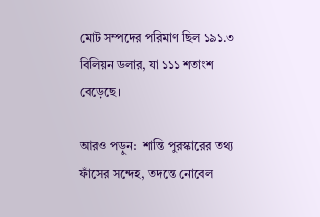মোট সম্পদের পরিমাণ ছিল ১৯১.৩ বিলিয়ন ডলার, যা ১১১ শতাংশ বেড়েছে।

আরও পড়ুন:  শান্তি পুরস্কারের তথ্য ফাঁসের সন্দেহ, তদন্তে নোবেল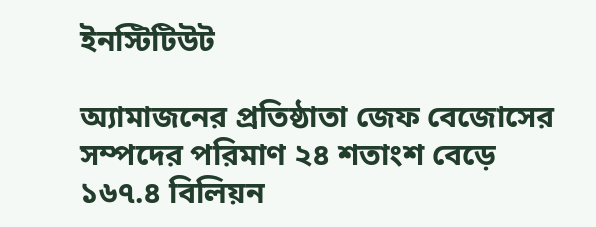ইনস্টিটিউট

অ্যামাজনের প্রতিষ্ঠাতা জেফ বেজোসের সম্পদের পরিমাণ ২৪ শতাংশ বেড়ে ১৬৭.৪ বিলিয়ন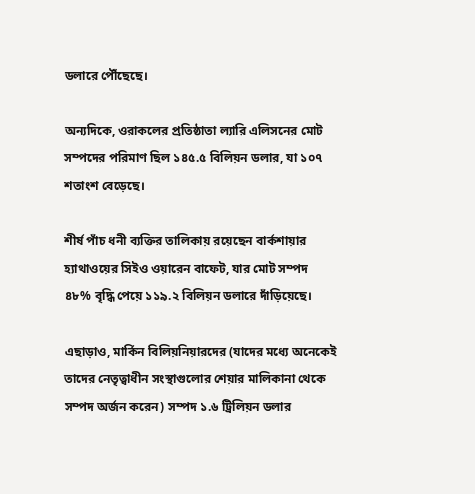ডলারে পৌঁছেছে।

অন্যদিকে, ওরাকলের প্রতিষ্ঠাতা ল্যারি এলিসনের মোট সম্পদের পরিমাণ ছিল ১৪৫.৫ বিলিয়ন ডলার, যা ১০৭ শতাংশ বেড়েছে।

শীর্ষ পাঁচ ধনী ব্যক্তির তালিকায় রয়েছেন বার্কশায়ার হ্যাথাওয়ের সিইও ওয়ারেন বাফেট, যার মোট সম্পদ ৪৮% বৃদ্ধি পেয়ে ১১৯.২ বিলিয়ন ডলারে দাঁড়িয়েছে।

এছাড়াও, মার্কিন বিলিয়নিয়ারদের (যাদের মধ্যে অনেকেই তাদের নেতৃত্বাধীন সংস্থাগুলোর শেয়ার মালিকানা থেকে সম্পদ অর্জন করেন) সম্পদ ১.৬ ট্রিলিয়ন ডলার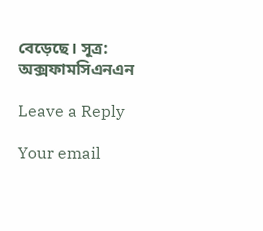বেড়েছে। সূত্র: অক্সফামসিএনএন

Leave a Reply

Your email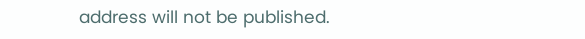address will not be published.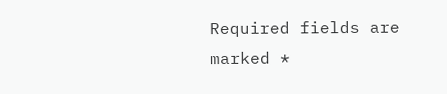Required fields are marked *